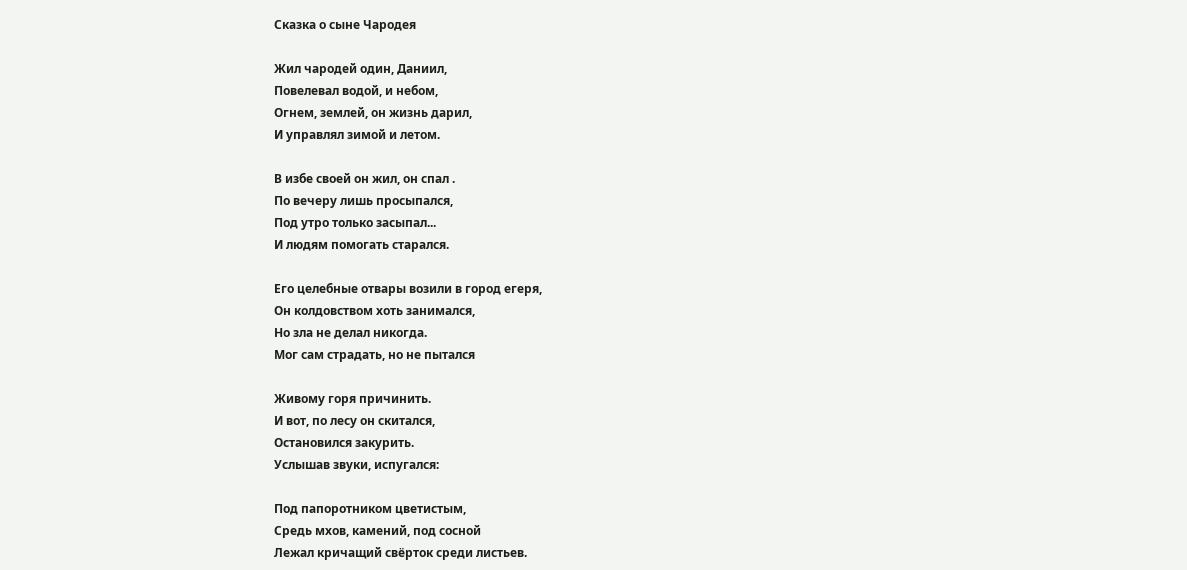Сказка о сыне Чародея

Жил чародей один, Даниил,
Повелевал водой, и небом,
Огнем, землей, он жизнь дарил,
И управлял зимой и летом.

В избе своей он жил, он спал .
По вечеру лишь просыпался,
Под утро только засыпал...
И людям помогать старался.

Его целебные отвары возили в город егеря,
Он колдовством хоть занимался,
Но зла не делал никогда.
Мог сам страдать, но не пытался

Живому горя причинить.
И вот, по лесу он скитался,
Остановился закурить.
Услышав звуки, испугался:

Под папоротником цветистым,
Средь мхов, камений, под сосной
Лежал кричащий свёрток среди листьев.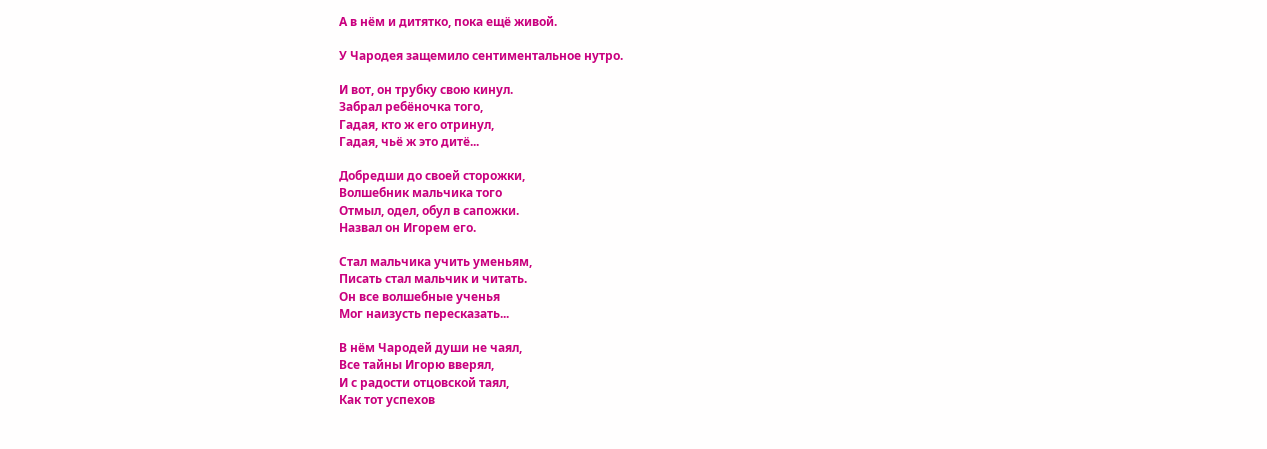А в нём и дитятко, пока ещё живой.

У Чародея защемило сентиментальное нутро.

И вот, он трубку свою кинул.
Забрал ребёночка того,
Гадая, кто ж его отринул,
Гадая, чьё ж это дитё...

Добредши до своей сторожки,
Волшебник мальчика того
Отмыл, одел, обул в сапожки.
Назвал он Игорем его.

Стал мальчика учить уменьям,
Писать стал мальчик и читать.
Он все волшебные ученья
Мог наизусть пересказать...

В нём Чародей души не чаял,
Все тайны Игорю вверял,
И с радости отцовской таял,
Как тот успехов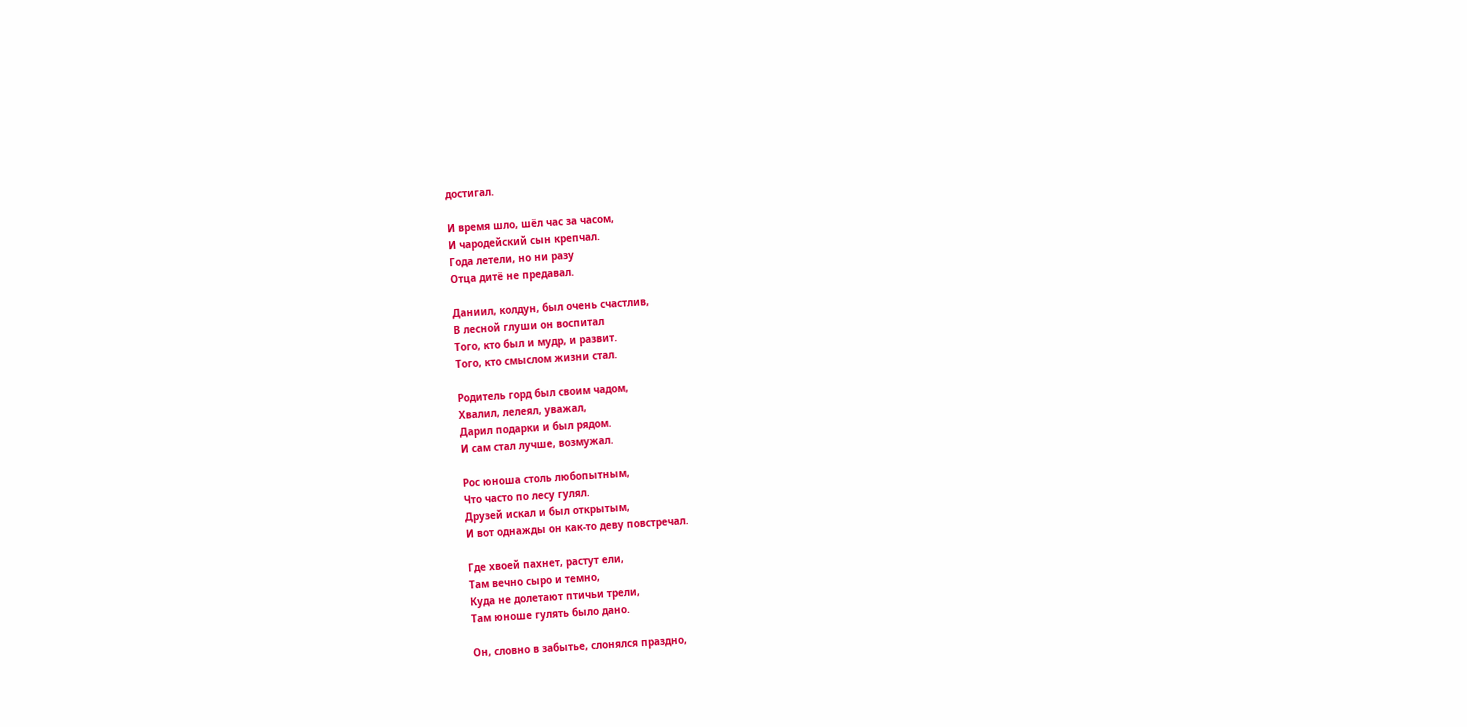достигал.

И время шло, шёл час за часом,
И чародейский сын крепчал.
Года летели, но ни разу
Отца дитё не предавал.

Даниил, колдун, был очень счастлив,
В лесной глуши он воспитал
Того, кто был и мудр, и развит.
Того, кто смыслом жизни стал.

Родитель горд был своим чадом,
Хвалил, лелеял, уважал,
Дарил подарки и был рядом.
И сам стал лучше, возмужал.

Рос юноша столь любопытным,
Что часто по лесу гулял.
Друзей искал и был открытым,
И вот однажды он как-то деву повстречал.

Где хвоей пахнет, растут ели,
Там вечно сыро и темно,
Куда не долетают птичьи трели,
Там юноше гулять было дано.

Он, словно в забытье, слонялся праздно,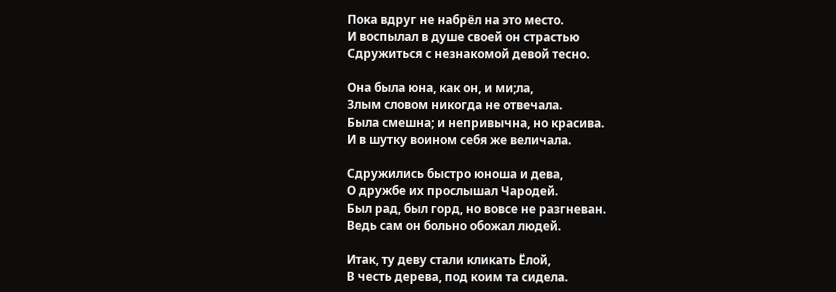Пока вдруг не набрёл на это место.
И воспылал в душе своей он страстью
Сдружиться с незнакомой девой тесно.

Она была юна, как он, и ми;ла,
Злым словом никогда не отвечала.
Была смешна; и непривычна, но красива.
И в шутку воином себя же величала.

Сдружились быстро юноша и дева,
О дружбе их прослышал Чародей.
Был рад, был горд, но вовсе не разгневан.
Ведь сам он больно обожал людей.

Итак, ту деву стали кликать Ёлой,
В честь дерева, под коим та сидела.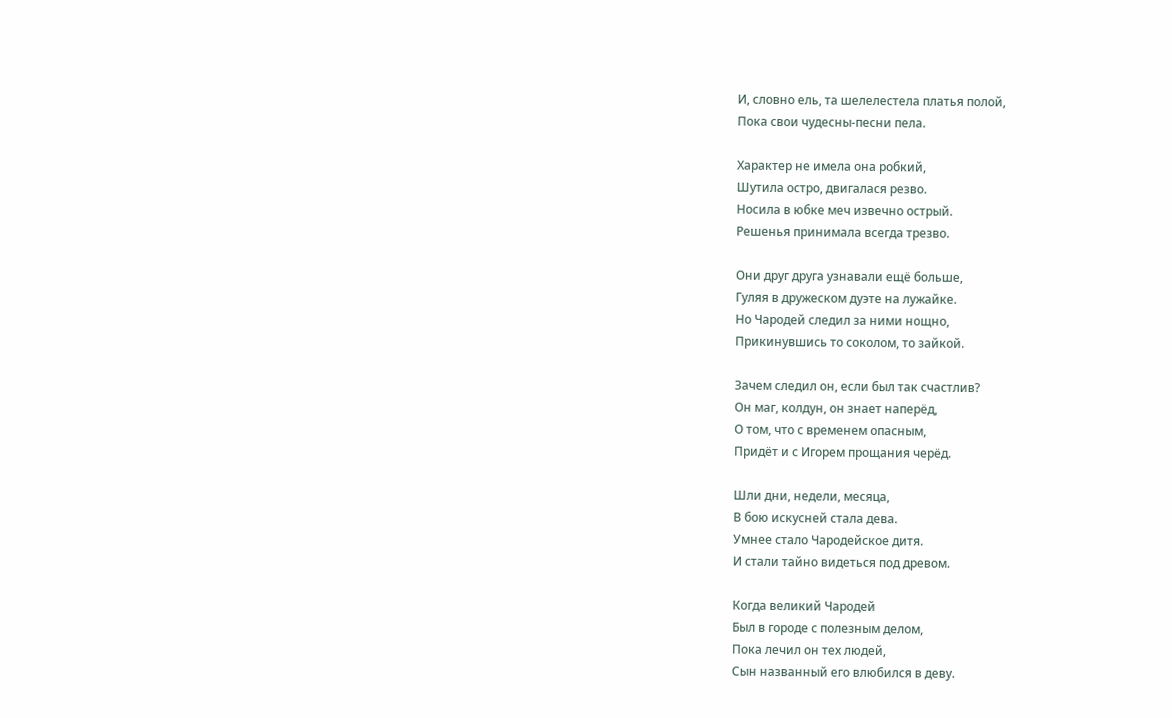И, словно ель, та шелелестела платья полой,
Пока свои чудесны-песни пела.

Характер не имела она робкий,
Шутила остро, двигалася резво.
Носила в юбке меч извечно острый.
Решенья принимала всегда трезво.

Они друг друга узнавали ещё больше,
Гуляя в дружеском дуэте на лужайке.
Но Чародей следил за ними нощно,
Прикинувшись то соколом, то зайкой.

Зачем следил он, если был так счастлив?
Он маг, колдун, он знает наперёд,
О том, что с временем опасным,
Придёт и с Игорем прощания черёд.

Шли дни, недели, месяца,
В бою искусней стала дева.
Умнее стало Чародейское дитя.
И стали тайно видеться под древом.

Когда великий Чародей
Был в городе с полезным делом,
Пока лечил он тех людей,
Сын названный его влюбился в деву.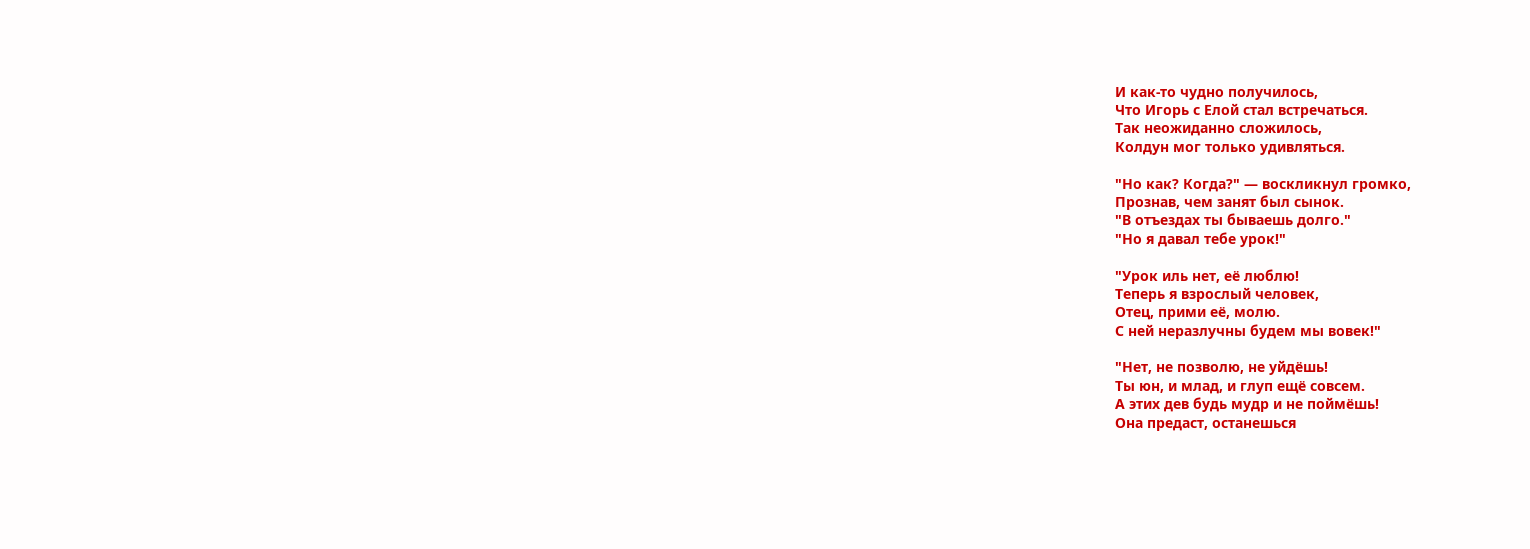И как-то чудно получилось,
Что Игорь с Елой стал встречаться.
Так неожиданно сложилось,
Колдун мог только удивляться.

"Но как? Когда?" — воскликнул громко,
Прознав, чем занят был сынок.
"В отъездах ты бываешь долго."
"Но я давал тебе урок!"

"Урок иль нет, её люблю!
Теперь я взрослый человек,
Отец, прими её, молю.
С ней неразлучны будем мы вовек!"

"Нет, не позволю, не уйдёшь!
Ты юн, и млад, и глуп ещё совсем.
А этих дев будь мудр и не поймёшь!
Она предаст, останешься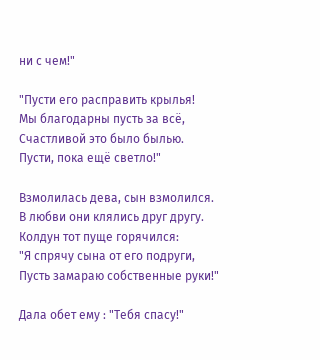ни с чем!"

"Пусти его расправить крылья!
Мы благодарны пусть за всё,
Счастливой это было былью.
Пусти, пока ещё светло!"

Взмолилась дева, сын взмолился.
В любви они клялись друг другу.
Колдун тот пуще горячился:
"Я спрячу сына от его подруги,
Пусть замараю собственные руки!"

Дала обет ему : "Тебя спасу!"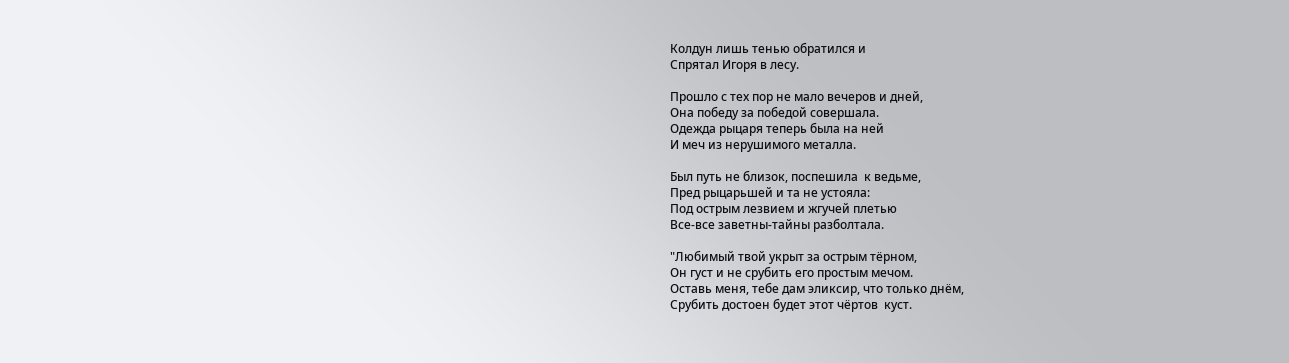Колдун лишь тенью обратился и
Спрятал Игоря в лесу.

Прошло с тех пор не мало вечеров и дней,
Она победу за победой совершала.
Одежда рыцаря теперь была на ней
И меч из нерушимого металла.

Был путь не близок, поспешила  к ведьме,
Пред рыцарьшей и та не устояла:
Под острым лезвием и жгучей плетью
Все-все заветны-тайны разболтала.

"Любимый твой укрыт за острым тёрном,
Он густ и не срубить его простым мечом.
Оставь меня, тебе дам эликсир, что только днём,
Срубить достоен будет этот чёртов  куст.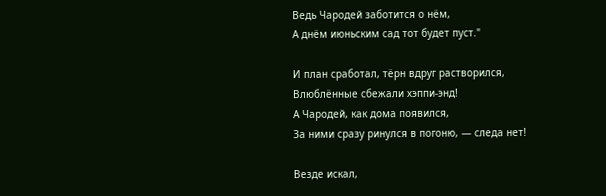Ведь Чародей заботится о нём,
А днём июньским сад тот будет пуст."

И план сработал, тёрн вдруг растворился,
Влюблённые сбежали хэппи-энд!
А Чародей, как дома появился,
За ними сразу ринулся в погоню, — следа нет!

Везде искал,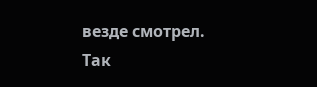везде смотрел.
Так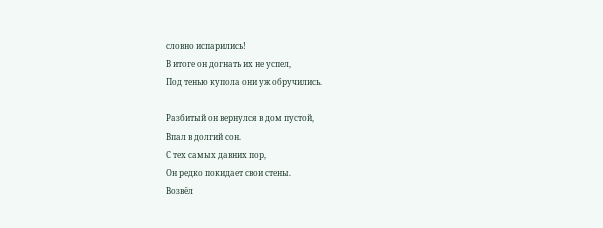словно испарились!
В итоге он догнать их не успел,
Под тенью купола они уж обручились.

Разбитый он вернулся в дом пустой,
Впал в долгий сон.
С тех самых давних пор,
Он редко покидает свои стены.
Возвёл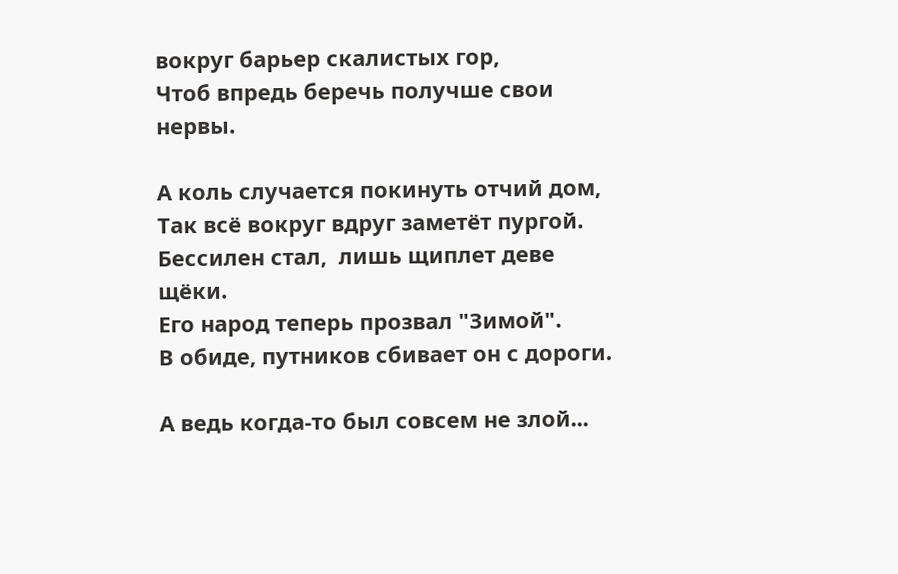вокруг барьер скалистых гор,
Чтоб впредь беречь получше свои нервы.

А коль случается покинуть отчий дом,
Так всё вокруг вдруг заметёт пургой.
Бессилен стал,  лишь щиплет деве щёки.
Его народ теперь прозвал "Зимой".
В обиде, путников сбивает он с дороги.

А ведь когда-то был совсем не злой...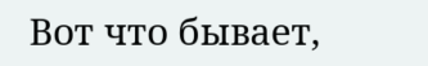Вот что бывает,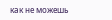как не можешь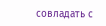совладать с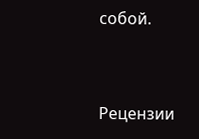собой.


Рецензии